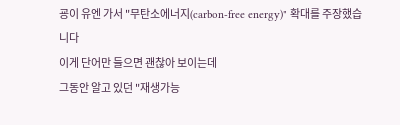굥이 유엔 가서 "무탄소에너지(carbon-free energy)" 확대를 주장했습니다
이게 단어만 들으면 괜찮아 보이는데
그동안 알고 있던 "재생가능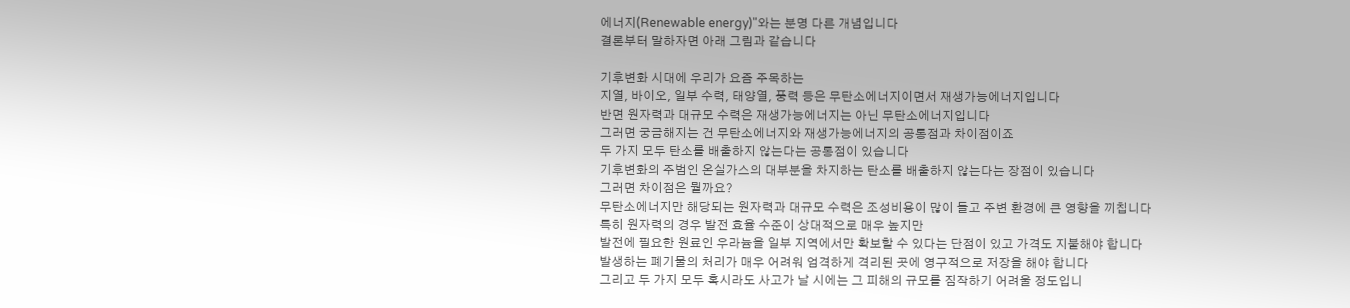에너지(Renewable energy)"와는 분명 다른 개념입니다
결론부터 말하자면 아래 그림과 같습니다

기후변화 시대에 우리가 요즘 주목하는
지열, 바이오, 일부 수력, 태양열, 풍력 등은 무탄소에너지이면서 재생가능에너지입니다
반면 원자력과 대규모 수력은 재생가능에너지는 아닌 무탄소에너지입니다
그러면 궁금해지는 건 무탄소에너지와 재생가능에너지의 공통점과 차이점이죠
두 가지 모두 탄소를 배출하지 않는다는 공통점이 있습니다
기후변화의 주범인 온실가스의 대부분을 차지하는 탄소를 배출하지 않는다는 장점이 있습니다
그러면 차이점은 뭘까요?
무탄소에너지만 해당되는 원자력과 대규모 수력은 조성비용이 많이 들고 주변 환경에 큰 영향을 끼칩니다
특히 원자력의 경우 발전 효율 수준이 상대적으로 매우 높지만
발전에 필요한 원료인 우라늄을 일부 지역에서만 확보할 수 있다는 단점이 있고 가격도 지불해야 합니다
발생하는 폐기물의 처리가 매우 어려워 엄격하게 격리된 곳에 영구적으로 저장을 해야 합니다
그리고 두 가지 모두 혹시라도 사고가 날 시에는 그 피해의 규모를 짐작하기 어려울 정도입니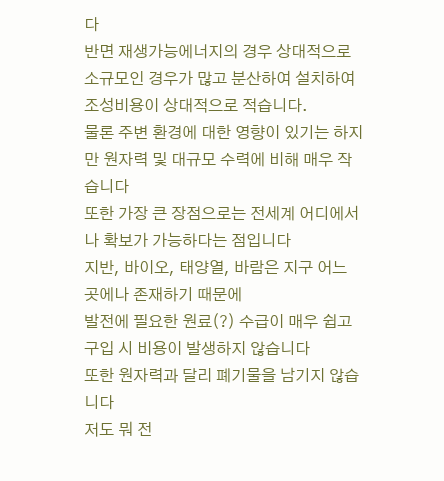다
반면 재생가능에너지의 경우 상대적으로 소규모인 경우가 많고 분산하여 설치하여 조성비용이 상대적으로 적습니다.
물론 주변 환경에 대한 영향이 있기는 하지만 원자력 및 대규모 수력에 비해 매우 작습니다
또한 가장 큰 장점으로는 전세계 어디에서나 확보가 가능하다는 점입니다
지반, 바이오, 태양열, 바람은 지구 어느 곳에나 존재하기 때문에
발전에 필요한 원료(?) 수급이 매우 쉽고 구입 시 비용이 발생하지 않습니다
또한 원자력과 달리 폐기물을 남기지 않습니다
저도 뭐 전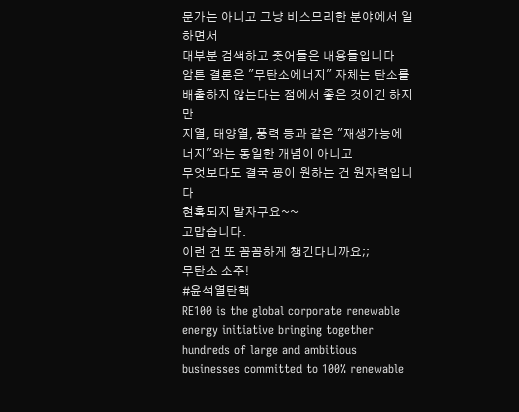문가는 아니고 그냥 비스므리한 분야에서 일하면서
대부분 검색하고 줏어들은 내용들입니다
암튼 결론은 "무탄소에너지" 자체는 탄소를 배출하지 않는다는 점에서 좋은 것이긴 하지만
지열, 태양열, 풍력 등과 같은 "재생가능에너지"와는 동일한 개념이 아니고
무엇보다도 결국 굥이 원하는 건 원자력입니다
현혹되지 말자구요~~
고맙습니다.
이런 건 또 꼼꼼하게 챙긴다니까요;;
무탄소 소주!
#윤석열탄핵
RE100 is the global corporate renewable energy initiative bringing together hundreds of large and ambitious businesses committed to 100% renewable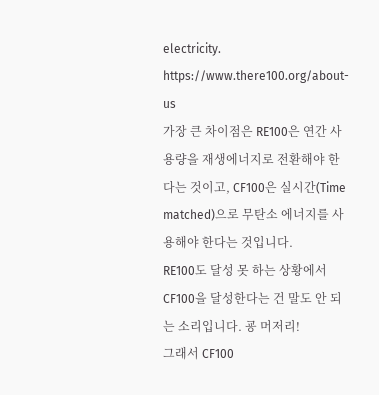electricity.
https://www.there100.org/about-us
가장 큰 차이점은 RE100은 연간 사용량을 재생에너지로 전환해야 한다는 것이고, CF100은 실시간(Time matched)으로 무탄소 에너지를 사용해야 한다는 것입니다.
RE100도 달성 못 하는 상황에서 CF100을 달성한다는 건 말도 안 되는 소리입니다. 굥 머저리!
그래서 CF100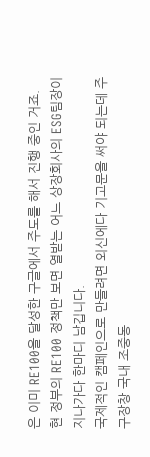은 이미 RE100을 달성한 구글에서 주도를 해서 진행 중인 거죠.
현 정부의 RE100 정책만 보면 열받는 어느 상장회사의 ESG팀장이 지나가다 한마디 남깁니다.
국제적인 캠페인으로 만들려면 외신에다 기고문을 써야 되는데 주구장창 국내 조중동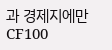과 경제지에만 CF100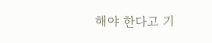해야 한다고 기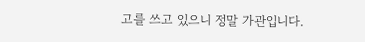고를 쓰고 있으니 정말 가관입니다.